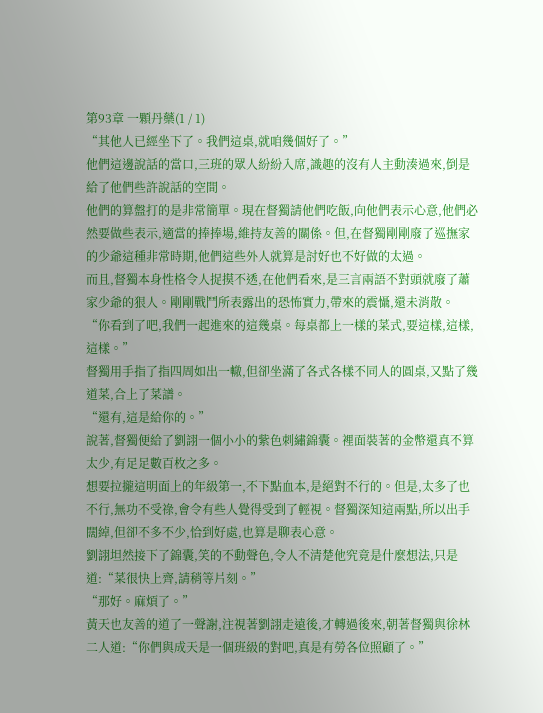第93章 一顆丹藥(1 / 1)
“其他人已經坐下了。我們這桌,就咱幾個好了。”
他們這邊說話的當口,三班的眾人紛紛入席,識趣的沒有人主動湊過來,倒是給了他們些許說話的空間。
他們的算盤打的是非常簡單。現在督獨請他們吃飯,向他們表示心意,他們必然要做些表示,適當的捧捧場,維持友善的關係。但,在督獨剛剛廢了巡撫家的少爺這種非常時期,他們這些外人就算是討好也不好做的太過。
而且,督獨本身性格令人捉摸不透,在他們看來,是三言兩語不對頭就廢了蕭家少爺的狠人。剛剛戰鬥所表露出的恐怖實力,帶來的震懾,還未消散。
“你看到了吧,我們一起進來的這幾桌。每桌都上一樣的菜式,要這樣,這樣,這樣。”
督獨用手指了指四周如出一轍,但卻坐滿了各式各樣不同人的圓桌,又點了幾道菜,合上了菜譜。
“還有,這是給你的。”
說著,督獨便給了劉詡一個小小的紫色刺繡錦囊。裡面裝著的金幣還真不算太少,有足足數百枚之多。
想要拉攏這明面上的年級第一,不下點血本,是絕對不行的。但是,太多了也不行,無功不受祿,會令有些人覺得受到了輕視。督獨深知這兩點,所以出手闊綽,但卻不多不少,恰到好處,也算是聊表心意。
劉詡坦然接下了錦囊,笑的不動聲色,令人不清楚他究竟是什麼想法,只是道:“菜很快上齊,請稍等片刻。”
“那好。麻煩了。”
黃天也友善的道了一聲謝,注視著劉詡走遠後,才轉過後來,朝著督獨與徐林二人道:“你們與成天是一個班級的對吧,真是有勞各位照顧了。”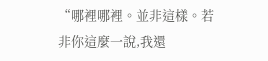“哪裡哪裡。並非這樣。若非你這麼一說,我還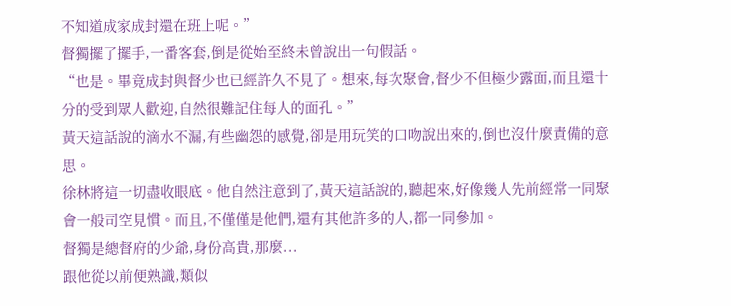不知道成家成封還在班上呢。”
督獨擺了擺手,一番客套,倒是從始至終未曾說出一句假話。
“也是。畢竟成封與督少也已經許久不見了。想來,每次聚會,督少不但極少露面,而且還十分的受到眾人歡迎,自然很難記住每人的面孔。”
黃天這話說的滴水不漏,有些幽怨的感覺,卻是用玩笑的口吻說出來的,倒也沒什麼責備的意思。
徐林將這一切盡收眼底。他自然注意到了,黃天這話說的,聽起來,好像幾人先前經常一同聚會一般司空見慣。而且,不僅僅是他們,還有其他許多的人,都一同參加。
督獨是總督府的少爺,身份高貴,那麼...
跟他從以前便熟識,類似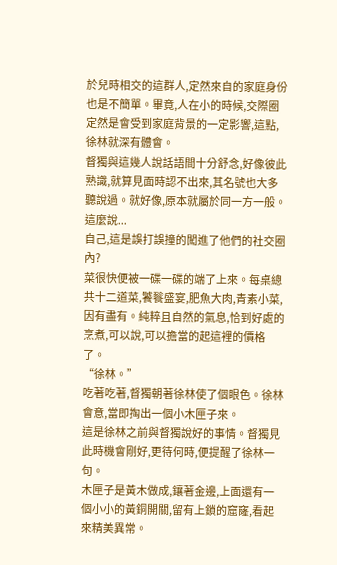於兒時相交的這群人,定然來自的家庭身份也是不簡單。畢竟,人在小的時候,交際圈定然是會受到家庭背景的一定影響,這點,徐林就深有體會。
督獨與這幾人說話語間十分舒念,好像彼此熟識,就算見面時認不出來,其名號也大多聽說過。就好像,原本就屬於同一方一般。
這麼說...
自己,這是誤打誤撞的闖進了他們的社交圈內?
菜很快便被一碟一碟的端了上來。每桌總共十二道菜,饕餮盛宴,肥魚大肉,青素小菜,因有盡有。純粹且自然的氣息,恰到好處的烹煮,可以說,可以擔當的起這裡的價格了。
“徐林。”
吃著吃著,督獨朝著徐林使了個眼色。徐林會意,當即掏出一個小木匣子來。
這是徐林之前與督獨說好的事情。督獨見此時機會剛好,更待何時,便提醒了徐林一句。
木匣子是黃木做成,鑲著金邊,上面還有一個小小的黃銅開關,留有上鎖的窟窿,看起來精美異常。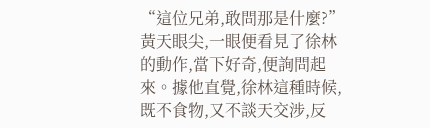“這位兄弟,敢問那是什麼?”
黃天眼尖,一眼便看見了徐林的動作,當下好奇,便詢問起來。據他直覺,徐林這種時候,既不食物,又不談天交涉,反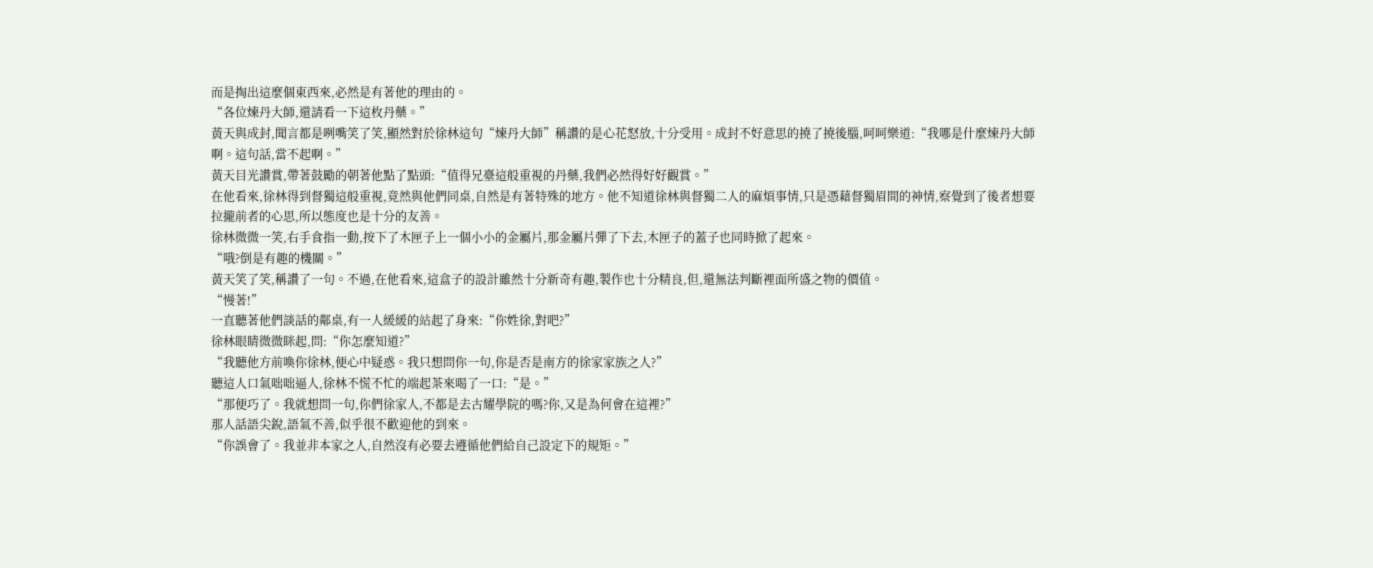而是掏出這麼個東西來,必然是有著他的理由的。
“各位煉丹大師,還請看一下這枚丹藥。”
黃天與成封,聞言都是咧嘴笑了笑,顯然對於徐林這句“煉丹大師”稱讚的是心花怒放,十分受用。成封不好意思的撓了撓後腦,呵呵樂道:“我哪是什麼煉丹大師啊。這句話,當不起啊。”
黃天目光讚賞,帶著鼓勵的朝著他點了點頭:“值得兄臺這般重視的丹藥,我們必然得好好觀賞。”
在他看來,徐林得到督獨這般重視,竟然與他們同桌,自然是有著特殊的地方。他不知道徐林與督獨二人的麻煩事情,只是憑藉督獨眉間的神情,察覺到了後者想要拉攏前者的心思,所以態度也是十分的友善。
徐林微微一笑,右手食指一動,按下了木匣子上一個小小的金屬片,那金屬片彈了下去,木匣子的蓋子也同時掀了起來。
“哦?倒是有趣的機關。”
黃天笑了笑,稱讚了一句。不過,在他看來,這盒子的設計雖然十分新奇有趣,製作也十分精良,但,還無法判斷裡面所盛之物的價值。
“慢著!”
一直聽著他們談話的鄰桌,有一人緩緩的站起了身來:“你姓徐,對吧?”
徐林眼睛微微眯起,問:“你怎麼知道?”
“我聽他方前喚你徐林,便心中疑惑。我只想問你一句,你是否是南方的徐家家族之人?”
聽這人口氣咄咄逼人,徐林不慌不忙的端起茶來喝了一口:“是。”
“那便巧了。我就想問一句,你們徐家人,不都是去古耀學院的嗎?你,又是為何會在這裡?”
那人話語尖銳,語氣不善,似乎很不歡迎他的到來。
“你誤會了。我並非本家之人,自然沒有必要去遵循他們給自己設定下的規矩。”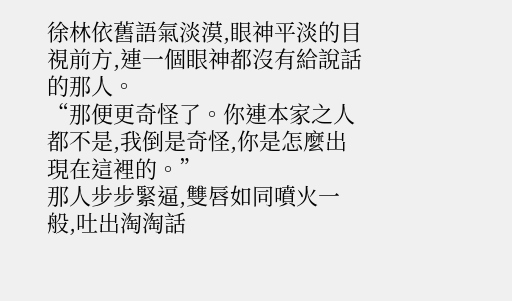徐林依舊語氣淡漠,眼神平淡的目視前方,連一個眼神都沒有給說話的那人。
“那便更奇怪了。你連本家之人都不是,我倒是奇怪,你是怎麼出現在這裡的。”
那人步步緊逼,雙唇如同噴火一般,吐出淘淘話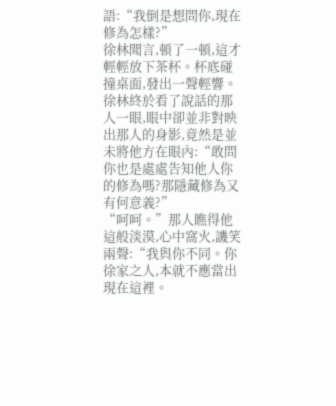語:“我倒是想問你,現在修為怎樣?”
徐林聞言,頓了一頓,這才輕輕放下茶杯。杯底碰撞桌面,發出一聲輕響。
徐林終於看了說話的那人一眼,眼中卻並非對映出那人的身影,竟然是並未將他方在眼內:“敢問你也是處處告知他人你的修為嗎?那隱藏修為又有何意義?”
“呵呵。”那人瞧得他這般淡漠,心中窩火,譏笑兩聲:“我與你不同。你徐家之人,本就不應當出現在這裡。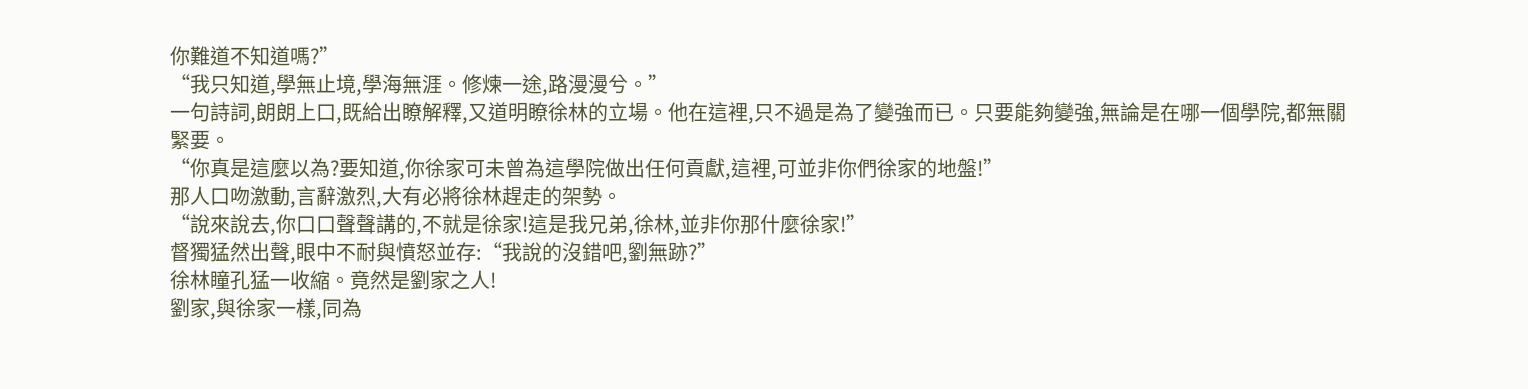你難道不知道嗎?”
“我只知道,學無止境,學海無涯。修煉一途,路漫漫兮。”
一句詩詞,朗朗上口,既給出瞭解釋,又道明瞭徐林的立場。他在這裡,只不過是為了變強而已。只要能夠變強,無論是在哪一個學院,都無關緊要。
“你真是這麼以為?要知道,你徐家可未曾為這學院做出任何貢獻,這裡,可並非你們徐家的地盤!”
那人口吻激動,言辭激烈,大有必將徐林趕走的架勢。
“說來說去,你口口聲聲講的,不就是徐家!這是我兄弟,徐林,並非你那什麼徐家!”
督獨猛然出聲,眼中不耐與憤怒並存:“我說的沒錯吧,劉無跡?”
徐林瞳孔猛一收縮。竟然是劉家之人!
劉家,與徐家一樣,同為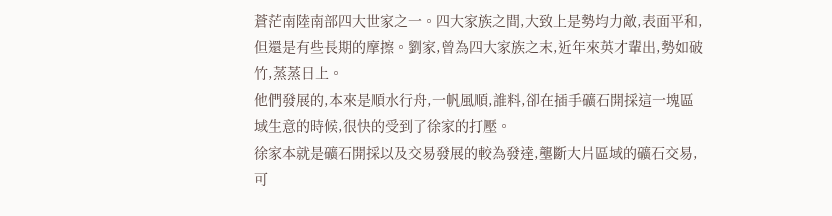蒼茫南陸南部四大世家之一。四大家族之間,大致上是勢均力敵,表面平和,但還是有些長期的摩擦。劉家,曾為四大家族之末,近年來英才輩出,勢如破竹,蒸蒸日上。
他們發展的,本來是順水行舟,一帆風順,誰料,卻在插手礦石開採這一塊區域生意的時候,很快的受到了徐家的打壓。
徐家本就是礦石開採以及交易發展的較為發達,壟斷大片區域的礦石交易,可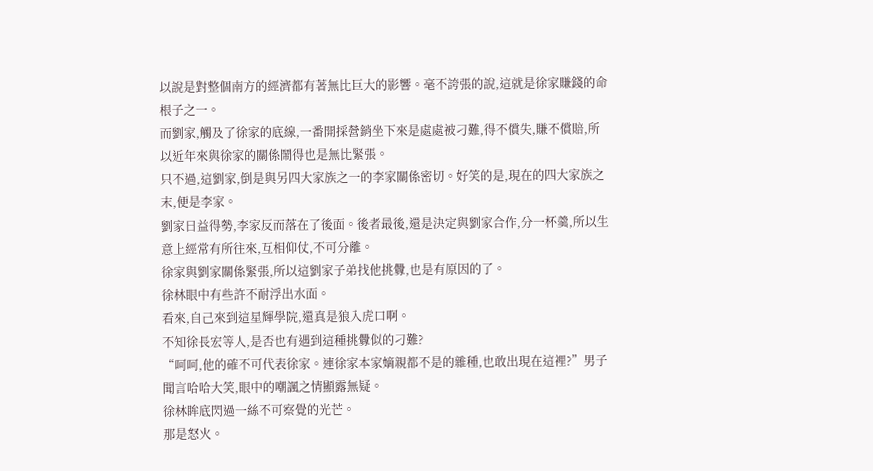以說是對整個南方的經濟都有著無比巨大的影響。毫不誇張的說,這就是徐家賺錢的命根子之一。
而劉家,觸及了徐家的底線,一番開採營銷坐下來是處處被刁難,得不償失,賺不償賠,所以近年來與徐家的關係鬧得也是無比緊張。
只不過,這劉家,倒是與另四大家族之一的李家關係密切。好笑的是,現在的四大家族之末,便是李家。
劉家日益得勢,李家反而落在了後面。後者最後,還是決定與劉家合作,分一杯羹,所以生意上經常有所往來,互相仰仗,不可分離。
徐家與劉家關係緊張,所以這劉家子弟找他挑釁,也是有原因的了。
徐林眼中有些許不耐浮出水面。
看來,自己來到這星輝學院,還真是狼入虎口啊。
不知徐長宏等人,是否也有遇到這種挑釁似的刁難?
“呵呵,他的確不可代表徐家。連徐家本家嫡親都不是的雜種,也敢出現在這裡?”男子聞言哈哈大笑,眼中的嘲諷之情顯露無疑。
徐林眸底閃過一絲不可察覺的光芒。
那是怒火。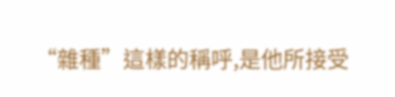“雜種”這樣的稱呼,是他所接受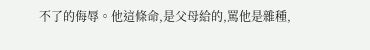不了的侮辱。他這條命,是父母給的,罵他是雜種,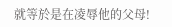就等於是在凌辱他的父母!